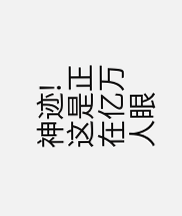神迹!
这是正在亿万人眼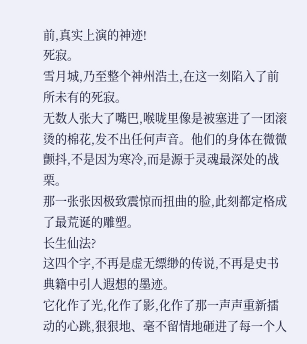前,真实上演的神迹!
死寂。
雪月城,乃至整个神州浩土,在这一刻陷入了前所未有的死寂。
无数人张大了嘴巴,喉咙里像是被塞进了一团滚烫的棉花,发不出任何声音。他们的身体在微微颤抖,不是因为寒冷,而是源于灵魂最深处的战栗。
那一张张因极致震惊而扭曲的脸,此刻都定格成了最荒诞的雕塑。
长生仙法?
这四个字,不再是虚无缥缈的传说,不再是史书典籍中引人遐想的墨迹。
它化作了光,化作了影,化作了那一声声重新擂动的心跳,狠狠地、毫不留情地砸进了每一个人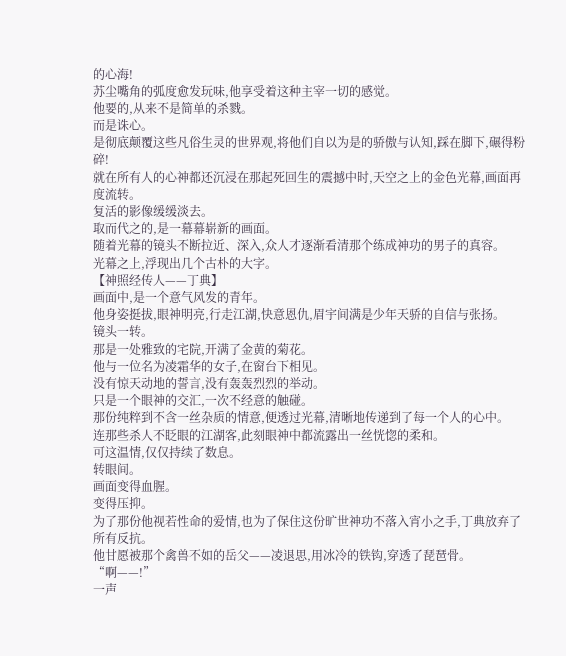的心海!
苏尘嘴角的弧度愈发玩味,他享受着这种主宰一切的感觉。
他要的,从来不是简单的杀戮。
而是诛心。
是彻底颠覆这些凡俗生灵的世界观,将他们自以为是的骄傲与认知,踩在脚下,碾得粉碎!
就在所有人的心神都还沉浸在那起死回生的震撼中时,天空之上的金色光幕,画面再度流转。
复活的影像缓缓淡去。
取而代之的,是一幕幕崭新的画面。
随着光幕的镜头不断拉近、深入,众人才逐渐看清那个练成神功的男子的真容。
光幕之上,浮现出几个古朴的大字。
【神照经传人——丁典】
画面中,是一个意气风发的青年。
他身姿挺拔,眼神明亮,行走江湖,快意恩仇,眉宇间满是少年天骄的自信与张扬。
镜头一转。
那是一处雅致的宅院,开满了金黄的菊花。
他与一位名为凌霜华的女子,在窗台下相见。
没有惊天动地的誓言,没有轰轰烈烈的举动。
只是一个眼神的交汇,一次不经意的触碰。
那份纯粹到不含一丝杂质的情意,便透过光幕,清晰地传递到了每一个人的心中。
连那些杀人不眨眼的江湖客,此刻眼神中都流露出一丝恍惚的柔和。
可这温情,仅仅持续了数息。
转眼间。
画面变得血腥。
变得压抑。
为了那份他视若性命的爱情,也为了保住这份旷世神功不落入宵小之手,丁典放弃了所有反抗。
他甘愿被那个禽兽不如的岳父——凌退思,用冰冷的铁钩,穿透了琵琶骨。
“啊——!”
一声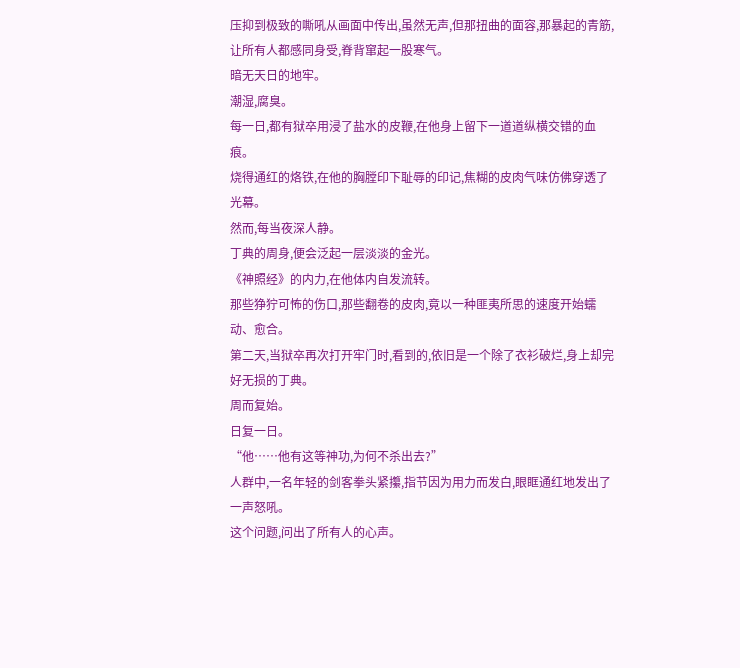压抑到极致的嘶吼从画面中传出,虽然无声,但那扭曲的面容,那暴起的青筋,让所有人都感同身受,脊背窜起一股寒气。
暗无天日的地牢。
潮湿,腐臭。
每一日,都有狱卒用浸了盐水的皮鞭,在他身上留下一道道纵横交错的血痕。
烧得通红的烙铁,在他的胸膛印下耻辱的印记,焦糊的皮肉气味仿佛穿透了光幕。
然而,每当夜深人静。
丁典的周身,便会泛起一层淡淡的金光。
《神照经》的内力,在他体内自发流转。
那些狰狞可怖的伤口,那些翻卷的皮肉,竟以一种匪夷所思的速度开始蠕动、愈合。
第二天,当狱卒再次打开牢门时,看到的,依旧是一个除了衣衫破烂,身上却完好无损的丁典。
周而复始。
日复一日。
“他……他有这等神功,为何不杀出去?”
人群中,一名年轻的剑客拳头紧攥,指节因为用力而发白,眼眶通红地发出了一声怒吼。
这个问题,问出了所有人的心声。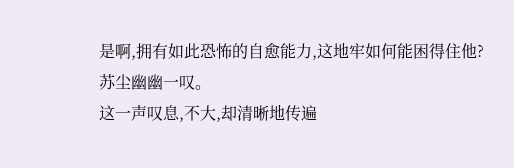是啊,拥有如此恐怖的自愈能力,这地牢如何能困得住他?
苏尘幽幽一叹。
这一声叹息,不大,却清晰地传遍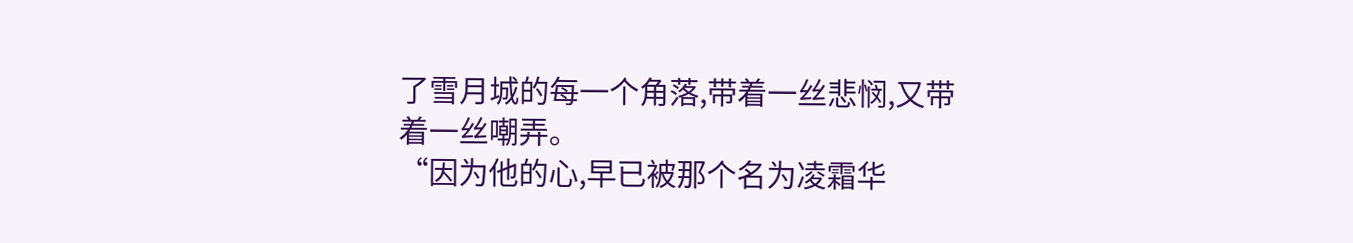了雪月城的每一个角落,带着一丝悲悯,又带着一丝嘲弄。
“因为他的心,早已被那个名为凌霜华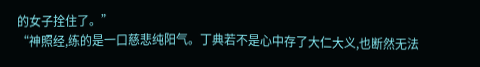的女子拴住了。”
“神照经,练的是一口慈悲纯阳气。丁典若不是心中存了大仁大义,也断然无法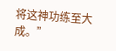将这神功练至大成。”